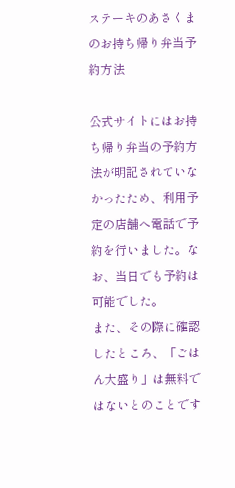ステーキのあさくまのお持ち帰り弁当予約方法

公式サイトにはお持ち帰り弁当の予約方法が明記されていなかったため、利用予定の店舗へ電話で予約を行いました。なお、当日でも予約は可能でした。
また、その際に確認したところ、「ごはん大盛り」は無料ではないとのことです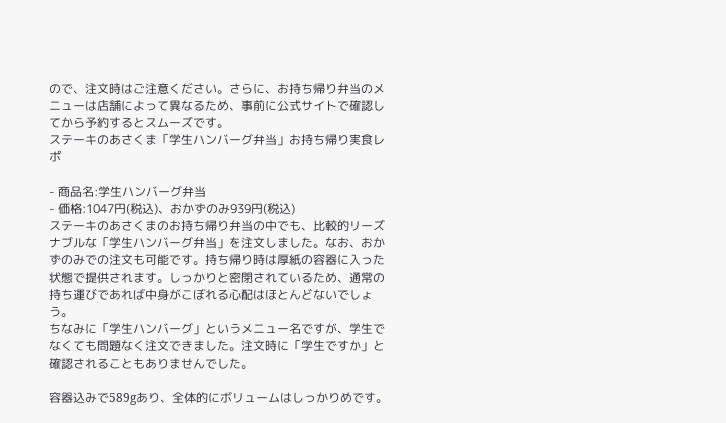ので、注文時はご注意ください。さらに、お持ち帰り弁当のメニューは店舗によって異なるため、事前に公式サイトで確認してから予約するとスムーズです。
ステーキのあさくま「学生ハンバーグ弁当」お持ち帰り実食レポ

- 商品名:学生ハンバーグ弁当
- 価格:1047円(税込)、おかずのみ939円(税込)
ステーキのあさくまのお持ち帰り弁当の中でも、比較的リーズナブルな「学生ハンバーグ弁当」を注文しました。なお、おかずのみでの注文も可能です。持ち帰り時は厚紙の容器に入った状態で提供されます。しっかりと密閉されているため、通常の持ち運びであれば中身がこぼれる心配はほとんどないでしょう。
ちなみに「学生ハンバーグ」というメニュー名ですが、学生でなくても問題なく注文できました。注文時に「学生ですか」と確認されることもありませんでした。

容器込みで589gあり、全体的にボリュームはしっかりめです。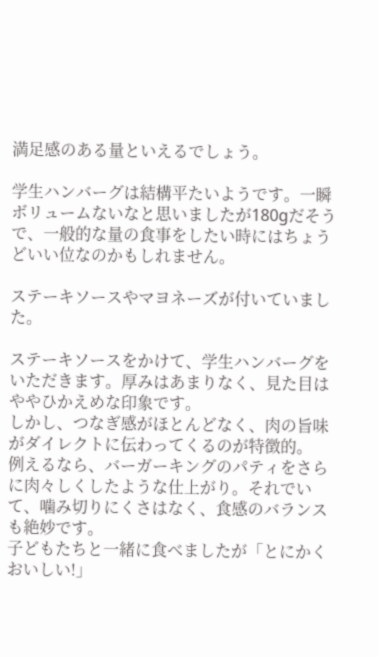満足感のある量といえるでしょう。

学生ハンバーグは結構平たいようです。一瞬ボリュームないなと思いましたが180gだそうで、一般的な量の食事をしたい時にはちょうどいい位なのかもしれません。

ステーキソースやマヨネーズが付いていました。

ステーキソースをかけて、学生ハンバーグをいただきます。厚みはあまりなく、見た目はややひかえめな印象です。
しかし、つなぎ感がほとんどなく、肉の旨味がダイレクトに伝わってくるのが特徴的。
例えるなら、バーガーキングのパティをさらに肉々しくしたような仕上がり。それでいて、噛み切りにくさはなく、食感のバランスも絶妙です。
子どもたちと一緒に食べましたが「とにかくおいしい!」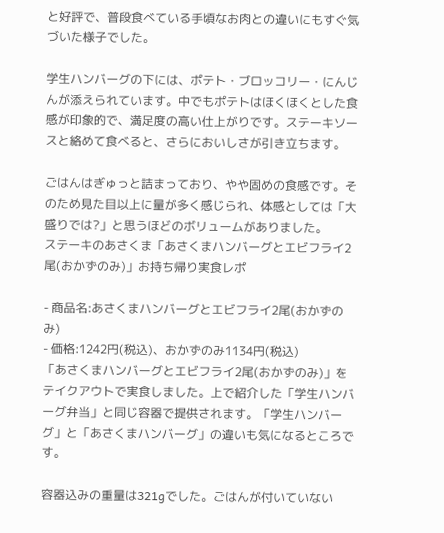と好評で、普段食べている手頃なお肉との違いにもすぐ気づいた様子でした。

学生ハンバーグの下には、ポテト・ブロッコリー・にんじんが添えられています。中でもポテトはほくほくとした食感が印象的で、満足度の高い仕上がりです。ステーキソースと絡めて食べると、さらにおいしさが引き立ちます。

ごはんはぎゅっと詰まっており、やや固めの食感です。そのため見た目以上に量が多く感じられ、体感としては「大盛りでは?」と思うほどのボリュームがありました。
ステーキのあさくま「あさくまハンバーグとエビフライ2尾(おかずのみ)」お持ち帰り実食レポ

- 商品名:あさくまハンバーグとエビフライ2尾(おかずのみ)
- 価格:1242円(税込)、おかずのみ1134円(税込)
「あさくまハンバーグとエビフライ2尾(おかずのみ)」をテイクアウトで実食しました。上で紹介した「学生ハンバーグ弁当」と同じ容器で提供されます。「学生ハンバーグ」と「あさくまハンバーグ」の違いも気になるところです。

容器込みの重量は321gでした。ごはんが付いていない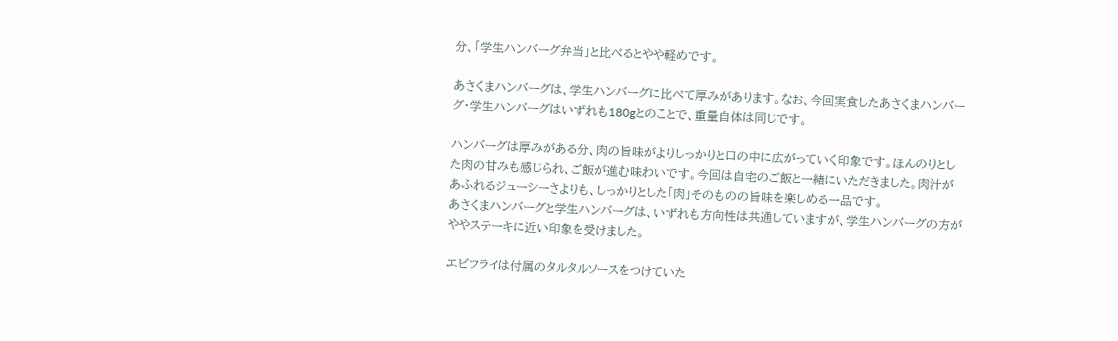分、「学生ハンバーグ弁当」と比べるとやや軽めです。

あさくまハンバーグは、学生ハンバーグに比べて厚みがあります。なお、今回実食したあさくまハンバーグ・学生ハンバーグはいずれも180gとのことで、重量自体は同じです。

ハンバーグは厚みがある分、肉の旨味がよりしっかりと口の中に広がっていく印象です。ほんのりとした肉の甘みも感じられ、ご飯が進む味わいです。今回は自宅のご飯と一緒にいただきました。肉汁があふれるジューシーさよりも、しっかりとした「肉」そのものの旨味を楽しめる一品です。
あさくまハンバーグと学生ハンバーグは、いずれも方向性は共通していますが、学生ハンバーグの方がややステーキに近い印象を受けました。

エビフライは付属のタルタルソースをつけていた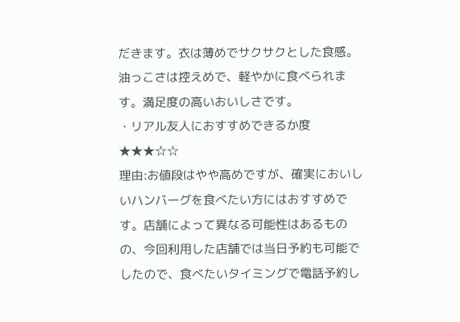だきます。衣は薄めでサクサクとした食感。油っこさは控えめで、軽やかに食べられます。満足度の高いおいしさです。
・リアル友人におすすめできるか度
★★★☆☆
理由:お値段はやや高めですが、確実においしいハンバーグを食べたい方にはおすすめです。店舗によって異なる可能性はあるものの、今回利用した店舗では当日予約も可能でしたので、食べたいタイミングで電話予約し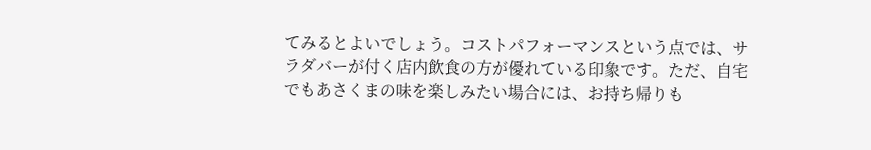てみるとよいでしょう。コストパフォーマンスという点では、サラダバーが付く店内飲食の方が優れている印象です。ただ、自宅でもあさくまの味を楽しみたい場合には、お持ち帰りも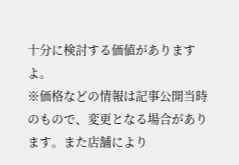十分に検討する価値がありますよ。
※価格などの情報は記事公開当時のもので、変更となる場合があります。また店舗により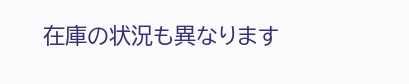在庫の状況も異なります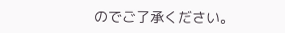のでご了承ください。